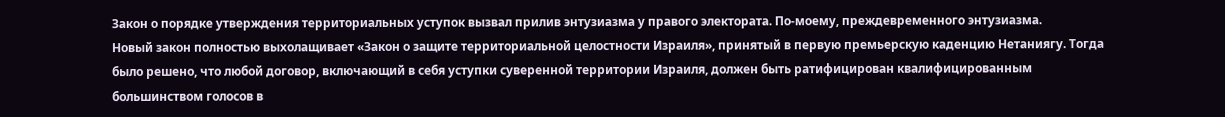Закон о порядке утверждения территориальных уступок вызвал прилив энтузиазма у правого электората. По-моему, преждевременного энтузиазма.
Новый закон полностью выхолащивает «Закон о защите территориальной целостности Израиля», принятый в первую премьерскую каденцию Нетаниягу. Тогда было решено, что любой договор, включающий в себя уступки суверенной территории Израиля, должен быть ратифицирован квалифицированным большинством голосов в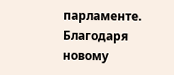парламенте. Благодаря новому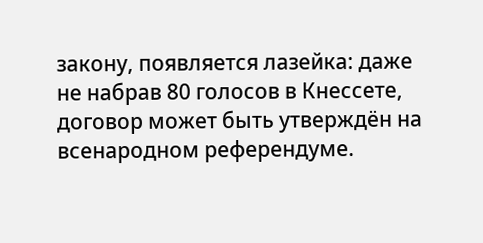закону, появляется лазейка: даже не набрав 80 голосов в Кнессете, договор может быть утверждён на всенародном референдуме.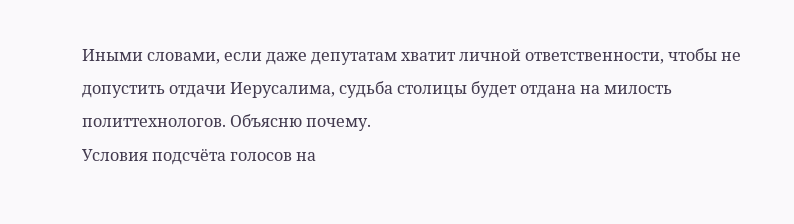Иными словами, если даже депутатам хватит личной ответственности, чтобы не допустить отдачи Иерусалима, судьба столицы будет отдана на милость политтехнологов. Объясню почему.
Условия подсчёта голосов на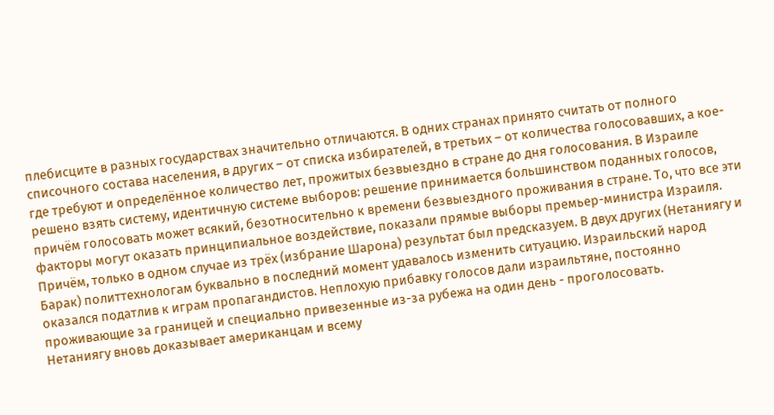плебисците в разных государствах значительно отличаются. В одних странах принято считать от полного списочного состава населения, в других – от списка избирателей, в третьих – от количества голосовавших, а кое-где требуют и определённое количество лет, прожитых безвыездно в стране до дня голосования. В Израиле решено взять систему, идентичную системе выборов: решение принимается большинством поданных голосов, причём голосовать может всякий, безотносительно к времени безвыездного проживания в стране. То, что все эти факторы могут оказать принципиальное воздействие, показали прямые выборы премьер-министра Израиля. Причём, только в одном случае из трёх (избрание Шарона) результат был предсказуем. В двух других (Нетаниягу и Барак) политтехнологам буквально в последний момент удавалось изменить ситуацию. Израильский народ оказался податлив к играм пропагандистов. Неплохую прибавку голосов дали израильтяне, постоянно проживающие за границей и специально привезенные из-за рубежа на один день - проголосовать.
Нетаниягу вновь доказывает американцам и всему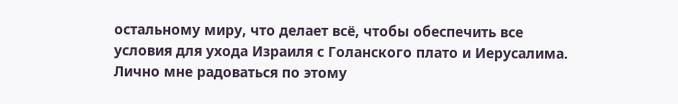остальному миру, что делает всё, чтобы обеспечить все условия для ухода Израиля с Голанского плато и Иерусалима. Лично мне радоваться по этому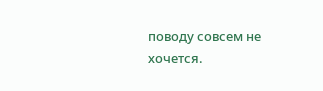поводу совсем не хочется.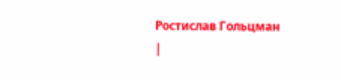Ростислав Гольцман
|